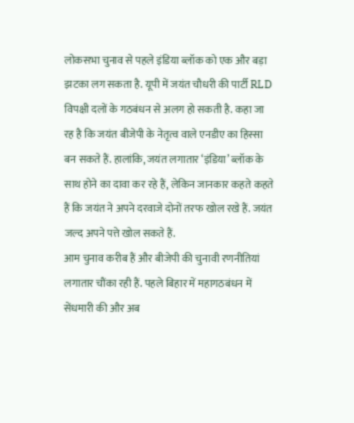लोकसभा चुनाव से पहले इंडिया ब्लॉक को एक और बड़ा झटका लग सकता है. यूपी में जयंत चौधरी की पार्टी RLD विपक्षी दलों के गठबंधन से अलग हो सकती है. कहा जा रह है कि जयंत बीजेपी के नेतृत्व वाले एनडीए का हिस्सा बन सकते हैं. हालांकि, जयंत लगातार ‘इंडिया’ ब्लॉक के साथ होने का दावा कर रहे हैं, लेकिन जानकार कहते कहते हैं कि जयंत ने अपने दरवाजे दोनों तरफ खोल रखे हैं. जयंत जल्द अपने पत्ते खोल सकते हैं.
आम चुनाव करीब हैं और बीजेपी की चुनावी रणनीतियां लगातार चौंका रही हैं. पहले बिहार में महागठबंधन में सेंधमारी की और अब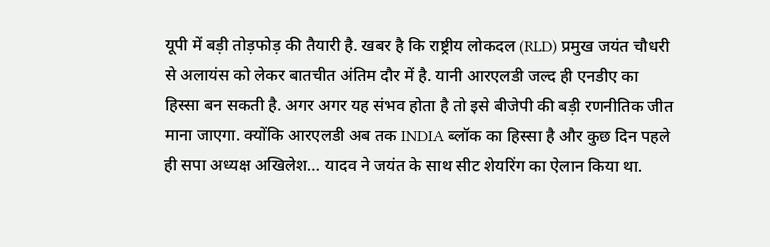यूपी में बड़ी तोड़फोड़ की तैयारी है. खबर है कि राष्ट्रीय लोकदल (RLD) प्रमुख जयंत चौधरी से अलायंस को लेकर बातचीत अंतिम दौर में है. यानी आरएलडी जल्द ही एनडीए का हिस्सा बन सकती है. अगर अगर यह संभव होता है तो इसे बीजेपी की बड़ी रणनीतिक जीत माना जाएगा. क्योंकि आरएलडी अब तक INDIA ब्लॉक का हिस्सा है और कुछ दिन पहले ही सपा अध्यक्ष अखिलेश… यादव ने जयंत के साथ सीट शेयरिंग का ऐलान किया था.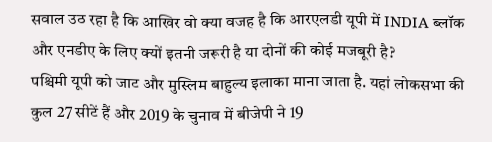सवाल उठ रहा है कि आखिर वो क्या वजह है कि आरएलडी यूपी में INDIA ब्लॉक और एनडीए के लिए क्यों इतनी जरूरी है या दोनों की कोई मजबूरी है?
पश्चिमी यूपी को जाट और मुस्लिम बाहुल्य इलाका माना जाता है. यहां लोकसभा की कुल 27 सीटें हैं और 2019 के चुनाव में बीजेपी ने 19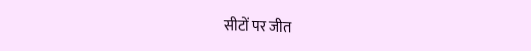सीटों पर जीत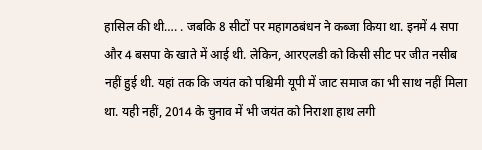हासिल की थी…. . जबकि 8 सीटों पर महागठबंधन ने कब्जा किया था. इनमें 4 सपा और 4 बसपा के खाते में आई थी. लेकिन, आरएलडी को किसी सीट पर जीत नसीब नहीं हुई थी. यहां तक कि जयंत को पश्चिमी यूपी में जाट समाज का भी साथ नहीं मिला था. यही नहीं, 2014 के चुनाव में भी जयंत को निराशा हाथ लगी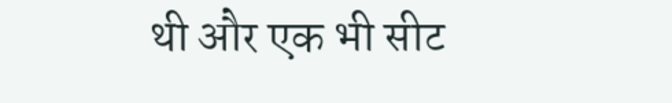थी और एक भी सीट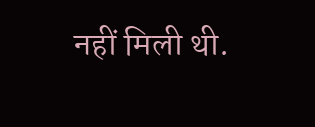नहीं मिली थी.